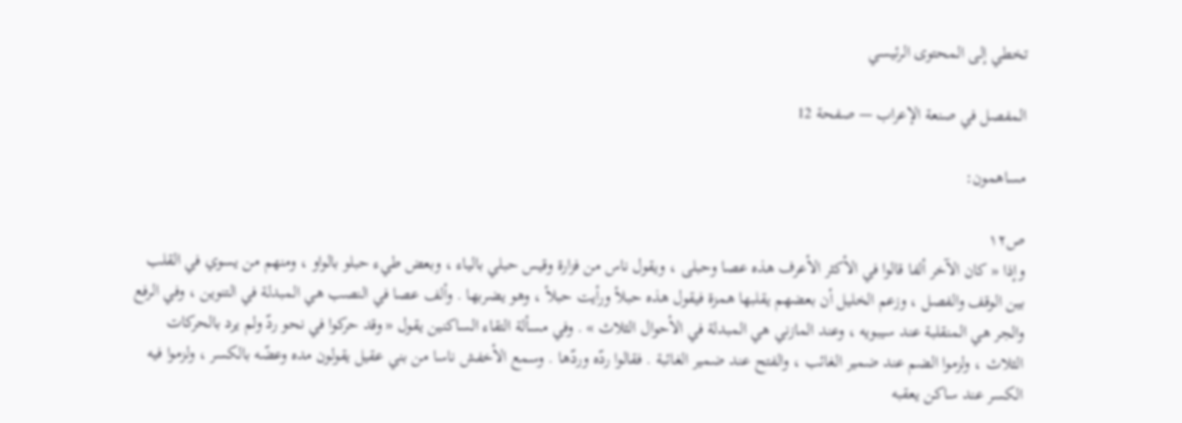تخطي إلى المحتوى الرئيسي

المفصل في صنعة الإعراب — صفحة 12

مساهمون:

ص١٢
وإذا « كان الآخر ألفا قالوا في الأكثر الأعرف هذه عصا وحبلى ، ويقول ناس من فزارة وقيس حبلي بالياء ، وبعض طيء حبلو بالواو ، ومنهم من يسوي في القلب بين الوقف والفصل ، وزعم الخليل أن بعضهم يقلبها همزة فيقول هذه حبلأ ورأيت حبلأ ، وهو يضربها . وألف عصا في النصب هي المبدلة في التنوين ، وفي الرفع والجر هي المنقلبة عند سيبويه ، وعند المازني هي المبدلة في الأحوال الثلاث » . وفي مسألة التقاء الساكنين يقول « وقد حركوا في نحو ردّ ولم يرد بالحركات الثلاث ، ولزموا الضم عند ضمير الغائب ، والفتح عند ضمير الغائبة . فقالوا ردّه وردّها . وسمع الأخفش ناسا من بني عقيل يقولون مده وعضّه بالكسر ، ولزموا فيه الكسر عند ساكن يعقبه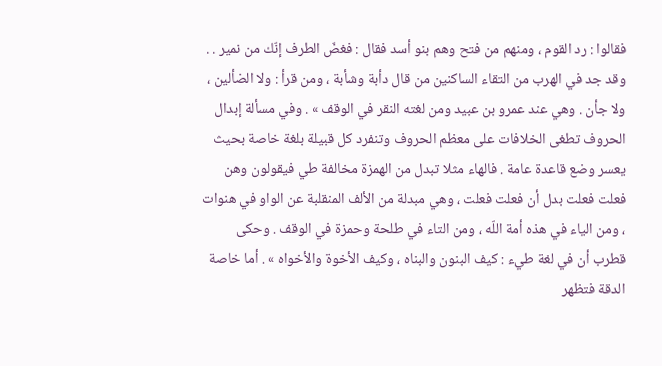فقالوا : رد القوم ، ومنهم من فتح وهم بنو أسد فقال : فغضّ الطرف إنّك من نمير . . وقد جد في الهرب من التقاء الساكنين من قال دأبة وشأبة ، ومن قرأ : ولا الضألين ، ولا جأن . وهي عند عمرو بن عبيد ومن لغته النقر في الوقف » . وفي مسألة إبدال الحروف تطغى الخلافات على معظم الحروف وتنفرد كل قبيلة بلغة خاصة بحيث يعسر وضع قاعدة عامة . فالهاء مثلا تبدل من الهمزة مخالفة طي فيقولون وهن فعلت فعلت بدل أن فعلت فعلت ، وهي مبدلة من الألف المنقلبة عن الواو في هنوات ، ومن الياء في هذه أمة اللّه ، ومن التاء في طلحة وحمزة في الوقف . وحكى قطرب أن في لغة طيء : كيف البنون والبناه ، وكيف الأخوة والأخواه » . أما خاصة الدقة فتظهر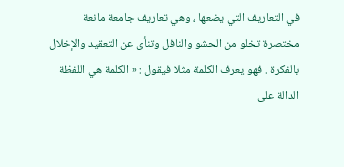في التعاريف التي يضعها ، وهي تعاريف جامعة مانعة مختصرة تخلو من الحشو والنافل وتنأى عن التعقيد والإخلال بالفكرة . فهو يعرف الكلمة مثلا فيقول : « الكلمة هي اللفظة الدالة على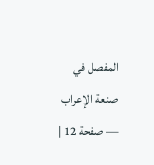المفصل في صنعة الإعراب — صفحة 12 |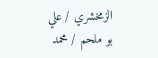الزمخشري / علي بو ملحم / محمد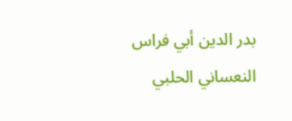بدر الدين أبي فراس النعساني الحلبي